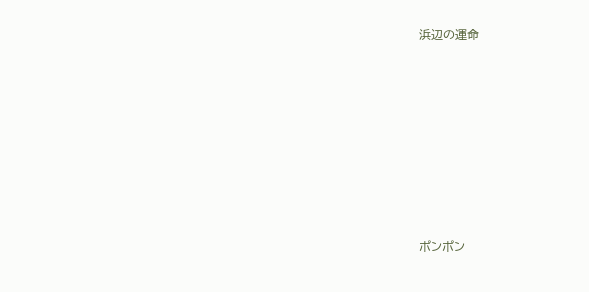浜辺の運命








ポンポン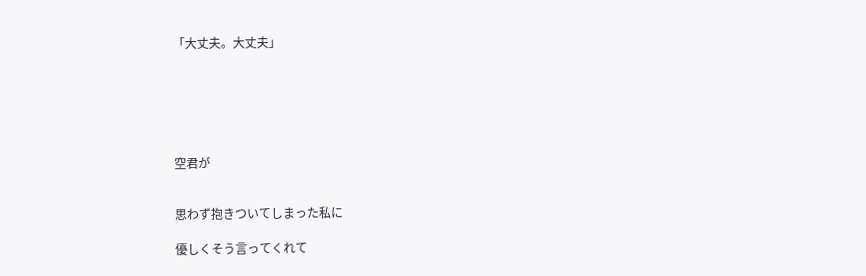「大丈夫。大丈夫」






空君が


思わず抱きついてしまった私に

優しくそう言ってくれて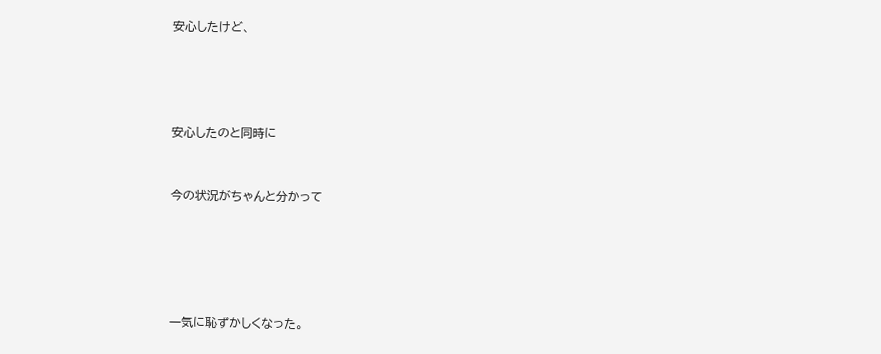安心したけど、




安心したのと同時に


今の状況がちゃんと分かって





一気に恥ずかしくなった。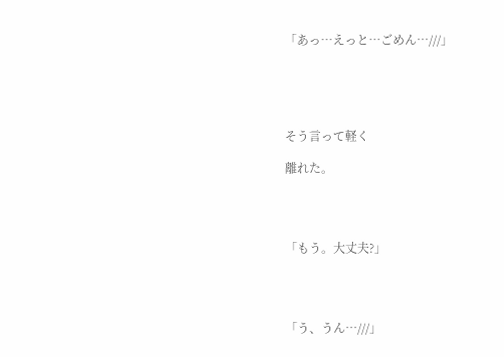「あっ…えっと…ごめん…///」





そう言って軽く

離れた。




「もう。大丈夫?」




「う、うん…///」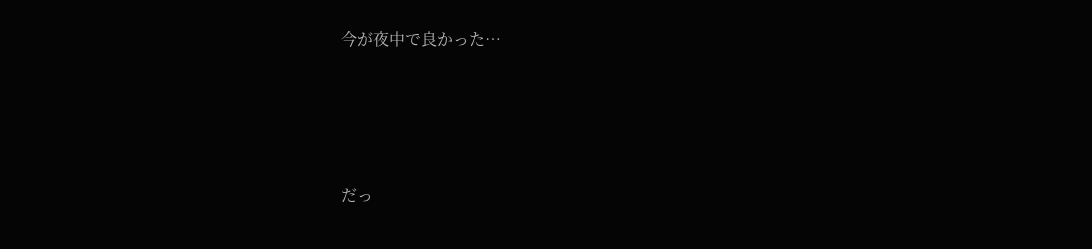今が夜中で良かった…




だっ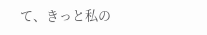て、きっと私の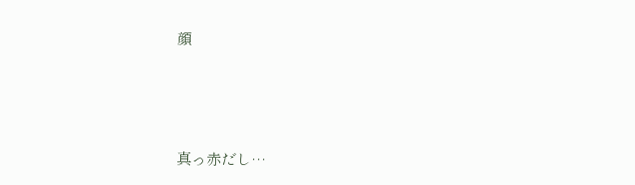顔



真っ赤だし…